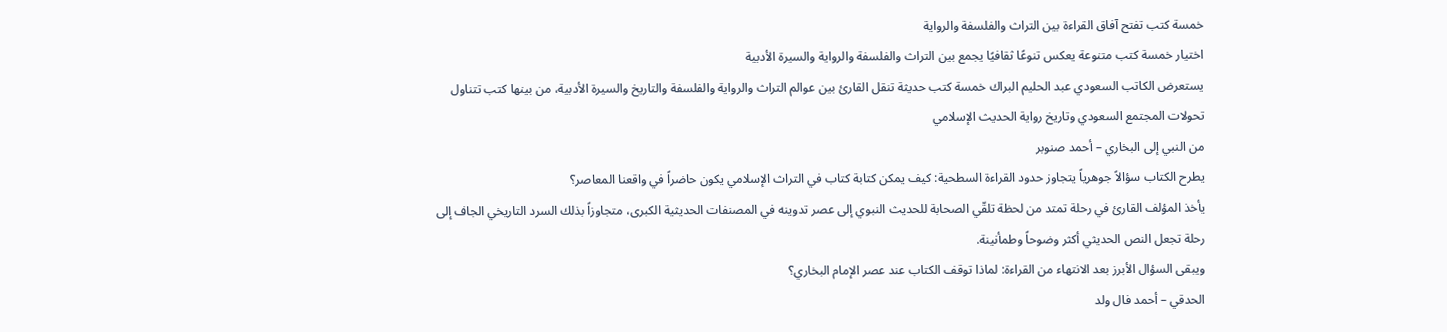خمسة كتب تفتح آفاق القراءة بين التراث والفلسفة والرواية
اختيار خمسة كتب متنوعة يعكس تنوعًا ثقافيًا يجمع بين التراث والفلسفة والرواية والسيرة الأدبية
يستعرض الكاتب السعودي عبد الحليم البراك خمسة كتب حديثة تنقل القارئ بين عوالم التراث والرواية والفلسفة والتاريخ والسيرة الأدبية، من بينها كتب تتناول تحولات المجتمع السعودي وتاريخ رواية الحديث الإسلامي
من النبي إلى البخاري – أحمد صنوبر
يطرح الكتاب سؤالاً جوهرياً يتجاوز حدود القراءة السطحية: كيف يمكن كتابة كتاب في التراث الإسلامي يكون حاضراً في واقعنا المعاصر؟
يأخذ المؤلف القارئ في رحلة تمتد من لحظة تلقّي الصحابة للحديث النبوي إلى عصر تدوينه في المصنفات الحديثية الكبرى، متجاوزاً بذلك السرد التاريخي الجاف إلى رحلة تجعل النص الحديثي أكثر وضوحاً وطمأنينة.
ويبقى السؤال الأبرز بعد الانتهاء من القراءة: لماذا توقف الكتاب عند عصر الإمام البخاري؟
الحدقي – أحمد فال ولد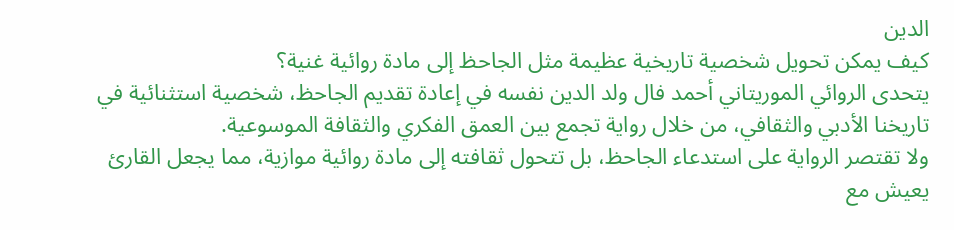الدين
كيف يمكن تحويل شخصية تاريخية عظيمة مثل الجاحظ إلى مادة روائية غنية؟
يتحدى الروائي الموريتاني أحمد فال ولد الدين نفسه في إعادة تقديم الجاحظ، شخصية استثنائية في تاريخنا الأدبي والثقافي، من خلال رواية تجمع بين العمق الفكري والثقافة الموسوعية.
ولا تقتصر الرواية على استدعاء الجاحظ، بل تتحول ثقافته إلى مادة روائية موازية، مما يجعل القارئ يعيش مع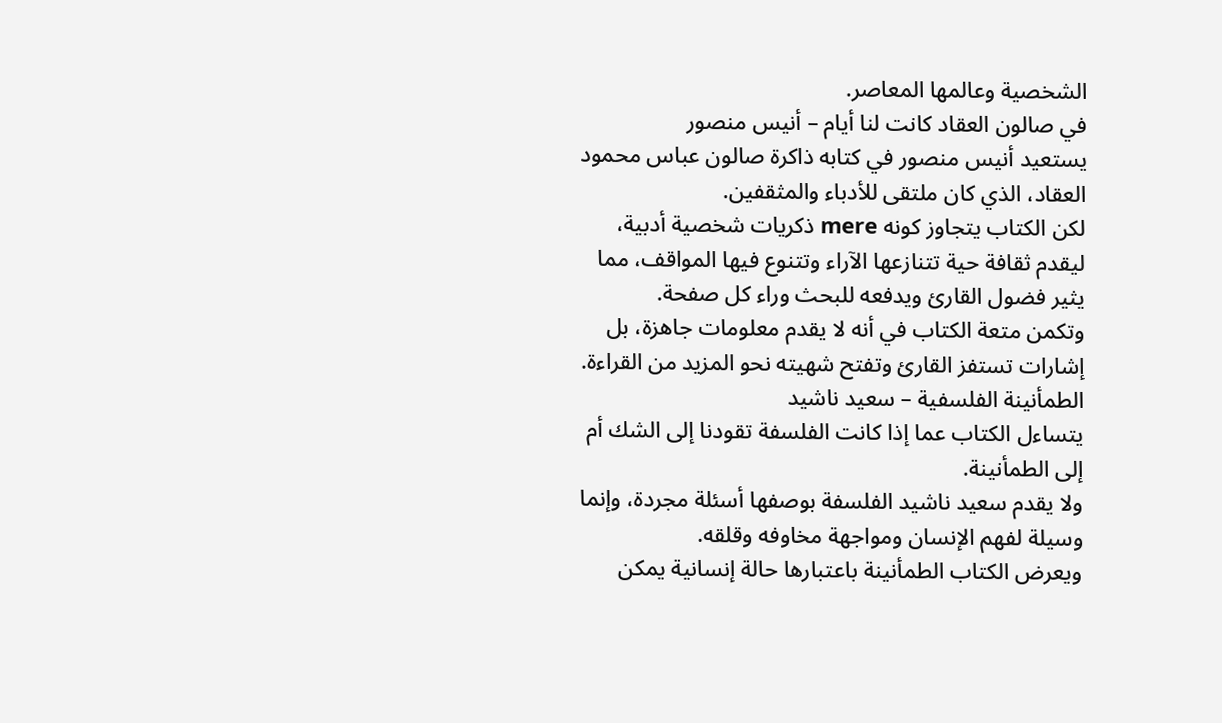الشخصية وعالمها المعاصر.
في صالون العقاد كانت لنا أيام – أنيس منصور
يستعيد أنيس منصور في كتابه ذاكرة صالون عباس محمود العقاد، الذي كان ملتقى للأدباء والمثقفين.
لكن الكتاب يتجاوز كونه mere ذكريات شخصية أدبية، ليقدم ثقافة حية تتنازعها الآراء وتتنوع فيها المواقف، مما يثير فضول القارئ ويدفعه للبحث وراء كل صفحة.
وتكمن متعة الكتاب في أنه لا يقدم معلومات جاهزة، بل إشارات تستفز القارئ وتفتح شهيته نحو المزيد من القراءة.
الطمأنينة الفلسفية – سعيد ناشيد
يتساءل الكتاب عما إذا كانت الفلسفة تقودنا إلى الشك أم إلى الطمأنينة.
ولا يقدم سعيد ناشيد الفلسفة بوصفها أسئلة مجردة، وإنما وسيلة لفهم الإنسان ومواجهة مخاوفه وقلقه.
ويعرض الكتاب الطمأنينة باعتبارها حالة إنسانية يمكن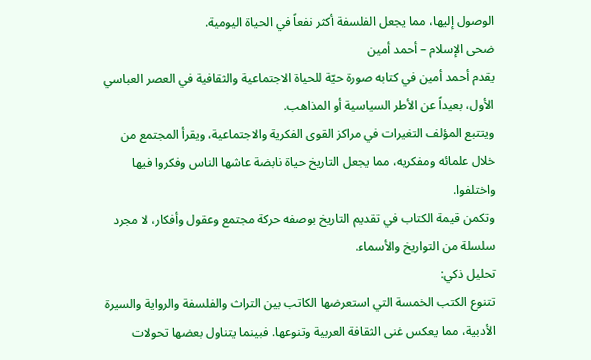الوصول إليها، مما يجعل الفلسفة أكثر نفعاً في الحياة اليومية.
ضحى الإسلام – أحمد أمين
يقدم أحمد أمين في كتابه صورة حيّة للحياة الاجتماعية والثقافية في العصر العباسي الأول، بعيداً عن الأطر السياسية أو المذاهب.
ويتتبع المؤلف التغيرات في مراكز القوى الفكرية والاجتماعية، ويقرأ المجتمع من خلال علمائه ومفكريه، مما يجعل التاريخ حياة نابضة عاشها الناس وفكروا فيها واختلفوا.
وتكمن قيمة الكتاب في تقديم التاريخ بوصفه حركة مجتمع وعقول وأفكار، لا مجرد سلسلة من التواريخ والأسماء.
تحليل ذكي:
تتنوع الكتب الخمسة التي استعرضها الكاتب بين التراث والفلسفة والرواية والسيرة الأدبية، مما يعكس غنى الثقافة العربية وتنوعها. فبينما يتناول بعضها تحولات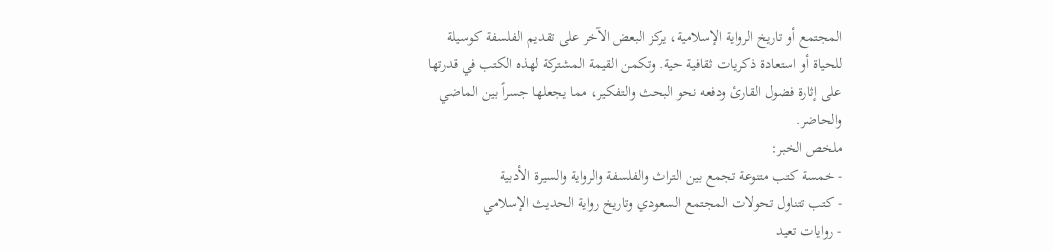المجتمع أو تاريخ الرواية الإسلامية، يركز البعض الآخر على تقديم الفلسفة كوسيلة للحياة أو استعادة ذكريات ثقافية حية. وتكمن القيمة المشتركة لهذه الكتب في قدرتها على إثارة فضول القارئ ودفعه نحو البحث والتفكير، مما يجعلها جسراً بين الماضي والحاضر.
ملخص الخبر:
- خمسة كتب متنوعة تجمع بين التراث والفلسفة والرواية والسيرة الأدبية
- كتب تتناول تحولات المجتمع السعودي وتاريخ رواية الحديث الإسلامي
- روايات تعيد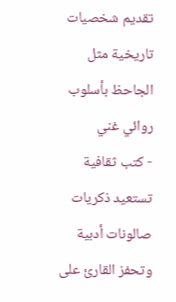تقديم شخصيات تاريخية مثل الجاحظ بأسلوب روائي غني
- كتب ثقافية تستعيد ذكريات صالونات أدبية وتحفز القارئ على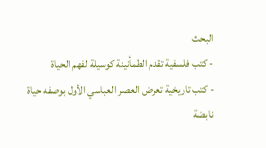البحث
- كتب فلسفية تقدم الطمأنينة كوسيلة لفهم الحياة
- كتب تاريخية تعرض العصر العباسي الأول بوصفه حياة نابضة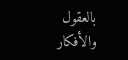بالعقول والأفكار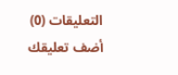التعليقات (0)
أضف تعليقك